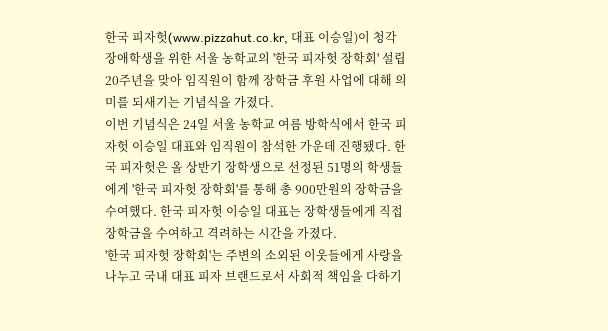한국 피자헛(www.pizzahut.co.kr, 대표 이승일)이 청각장애학생을 위한 서울 농학교의 '한국 피자헛 장학회' 설립 20주년을 맞아 임직원이 함께 장학금 후원 사업에 대해 의미를 되새기는 기념식을 가졌다.
이번 기념식은 24일 서울 농학교 여름 방학식에서 한국 피자헛 이승일 대표와 임직원이 참석한 가운데 진행됐다. 한국 피자헛은 올 상반기 장학생으로 선정된 51명의 학생들에게 '한국 피자헛 장학회'를 통해 총 900만원의 장학금을 수여했다. 한국 피자헛 이승일 대표는 장학생들에게 직접 장학금을 수여하고 격려하는 시간을 가졌다.
'한국 피자헛 장학회'는 주변의 소외된 이웃들에게 사랑을 나누고 국내 대표 피자 브랜드로서 사회적 책임을 다하기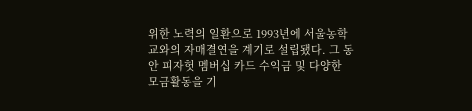위한 노력의 일환으로 1993년에 서울농학교와의 자매결연을 계기로 설립됐다. 그 동안 피자헛 멤버십 카드 수익금 및 다양한 모금활동을 기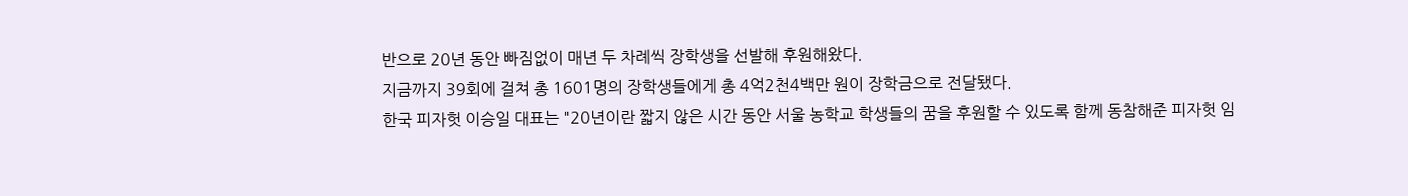반으로 20년 동안 빠짐없이 매년 두 차례씩 장학생을 선발해 후원해왔다.
지금까지 39회에 걸쳐 총 1601명의 장학생들에게 총 4억2천4백만 원이 장학금으로 전달됐다.
한국 피자헛 이승일 대표는 "20년이란 짧지 않은 시간 동안 서울 농학교 학생들의 꿈을 후원할 수 있도록 함께 동참해준 피자헛 임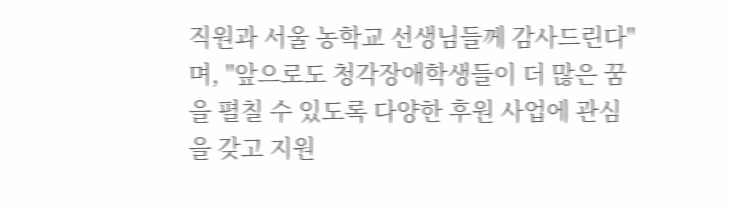직원과 서울 농학교 선생님들께 감사드린다"며, "앞으로도 청각장애학생들이 더 많은 꿈을 펼칠 수 있도록 다양한 후원 사업에 관심을 갖고 지원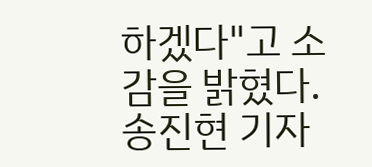하겠다"고 소감을 밝혔다. 송진현 기자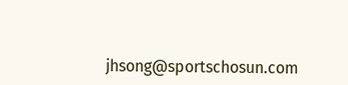jhsong@sportschosun.com